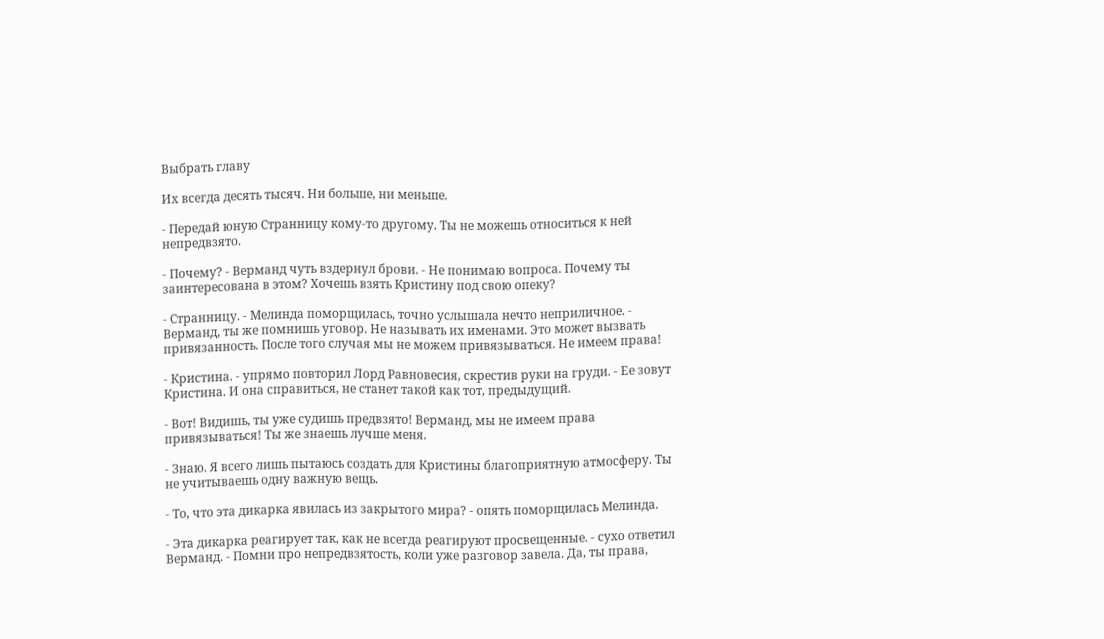Выбрать главу

Их всегда десять тысяч. Ни больше, ни меньше.

- Передай юную Странницу кому-то другому. Ты не можешь относиться к ней непредвзято.

- Почему? - Верманд чуть вздернул брови. - Не понимаю вопроса. Почему ты заинтересована в этом? Хочешь взять Кристину под свою опеку?

- Странницу. - Мелинда поморщилась, точно услышала нечто неприличное. - Верманд, ты же помнишь уговор. Не называть их именами. Это может вызвать привязанность. После того случая мы не можем привязываться. Не имеем права!

- Кристина. - упрямо повторил Лорд Равновесия, скрестив руки на груди. - Ее зовут Кристина. И она справиться, не станет такой как тот, предыдущий.

- Вот! Видишь, ты уже судишь предвзято! Верманд, мы не имеем права привязываться! Ты же знаешь лучше меня.

- Знаю. Я всего лишь пытаюсь создать для Кристины благоприятную атмосферу. Ты не учитываешь одну важную вещь.

- То, что эта дикарка явилась из закрытого мира? - опять поморщилась Мелинда.

- Эта дикарка реагирует так, как не всегда реагируют просвещенные. - сухо ответил Верманд. - Помни про непредвзятость, коли уже разговор завела. Да, ты права,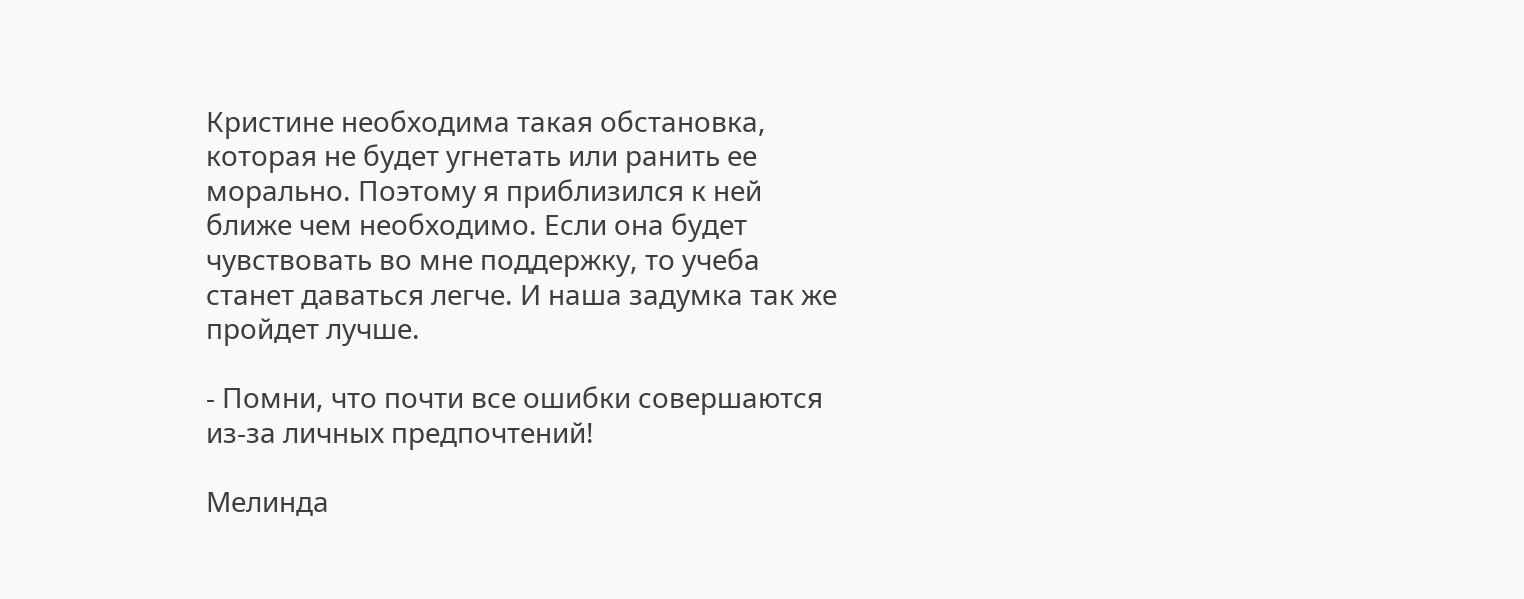Кристине необходима такая обстановка, которая не будет угнетать или ранить ее морально. Поэтому я приблизился к ней ближе чем необходимо. Если она будет чувствовать во мне поддержку, то учеба станет даваться легче. И наша задумка так же пройдет лучше.

- Помни, что почти все ошибки совершаются из-за личных предпочтений!

Мелинда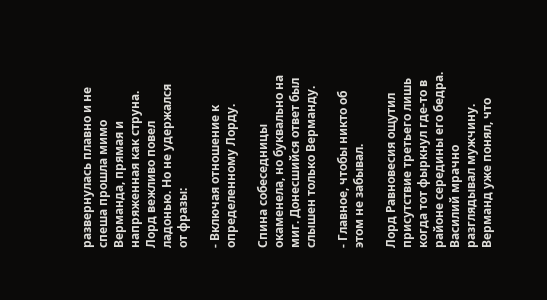развернулась плавно и не спеша прошла мимо Верманда, прямая и напряженная как струна. Лорд вежливо повел ладонью. Но не удержался от фразы:

- Включая отношение к определенному Лорду.

Спина собеседницы окаменела, но буквально на миг. Донесшийся ответ был слышен только Верманду.

- Главное, чтобы никто об этом не забывал.

Лорд Равновесия ощутил присутствие третьего лишь когда тот фыркнул где-то в районе середины его бедра. Василий мрачно разглядывал мужчину. Верманд уже понял, что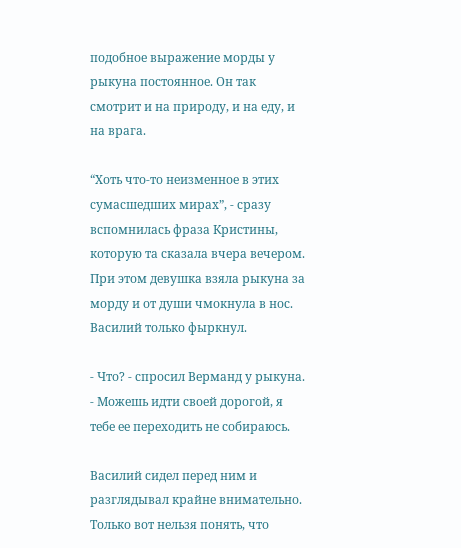подобное выражение морды у рыкуна постоянное. Он так смотрит и на природу, и на еду, и на врага.

“Хоть что-то неизменное в этих сумасшедших мирах”, - сразу вспомнилась фраза Кристины, которую та сказала вчера вечером. При этом девушка взяла рыкуна за морду и от души чмокнула в нос. Василий только фыркнул.

- Что? - спросил Верманд у рыкуна. - Можешь идти своей дорогой, я тебе ее переходить не собираюсь.

Василий сидел перед ним и разглядывал крайне внимательно. Только вот нельзя понять, что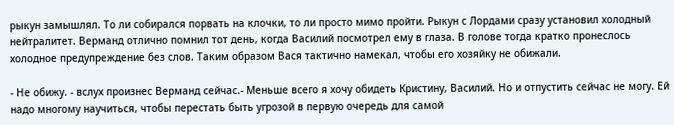рыкун замышлял. То ли собирался порвать на клочки, то ли просто мимо пройти. Рыкун с Лордами сразу установил холодный нейтралитет. Верманд отлично помнил тот день, когда Василий посмотрел ему в глаза. В голове тогда кратко пронеслось холодное предупреждение без слов. Таким образом Вася тактично намекал, чтобы его хозяйку не обижали.

- Не обижу. - вслух произнес Верманд сейчас.- Меньше всего я хочу обидеть Кристину, Василий. Но и отпустить сейчас не могу. Ей надо многому научиться, чтобы перестать быть угрозой в первую очередь для самой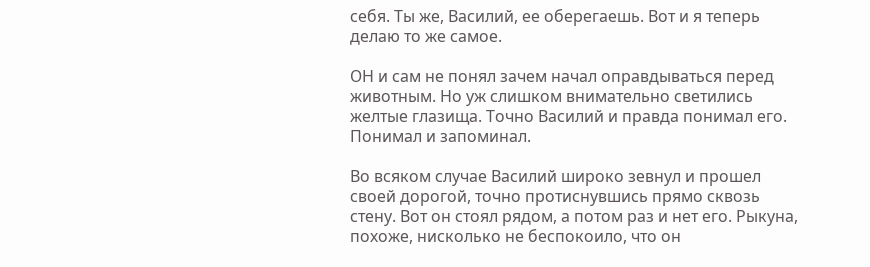себя. Ты же, Василий, ее оберегаешь. Вот и я теперь делаю то же самое.

ОН и сам не понял зачем начал оправдываться перед животным. Но уж слишком внимательно светились желтые глазища. Точно Василий и правда понимал его. Понимал и запоминал.

Во всяком случае Василий широко зевнул и прошел своей дорогой, точно протиснувшись прямо сквозь стену. Вот он стоял рядом, а потом раз и нет его. Рыкуна, похоже, нисколько не беспокоило, что он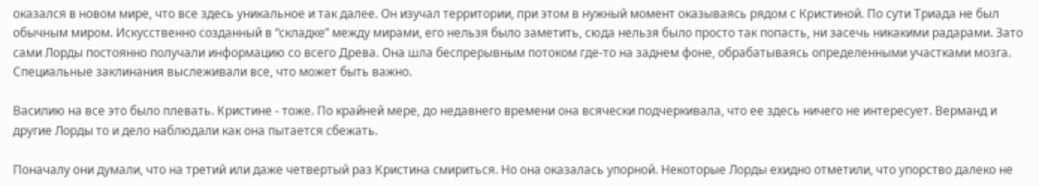оказался в новом мире, что все здесь уникальное и так далее. Он изучал территории, при этом в нужный момент оказываясь рядом с Кристиной. По сути Триада не был обычным миром. Искусственно созданный в “складке” между мирами, его нельзя было заметить, сюда нельзя было просто так попасть, ни засечь никакими радарами. Зато сами Лорды постоянно получали информацию со всего Древа. Она шла беспрерывным потоком где-то на заднем фоне, обрабатываясь определенными участками мозга. Специальные заклинания выслеживали все, что может быть важно.

Василию на все это было плевать. Кристине - тоже. По крайней мере, до недавнего времени она всячески подчеркивала, что ее здесь ничего не интересует. Верманд и другие Лорды то и дело наблюдали как она пытается сбежать.

Поначалу они думали, что на третий или даже четвертый раз Кристина смириться. Но она оказалась упорной. Некоторые Лорды ехидно отметили, что упорство далеко не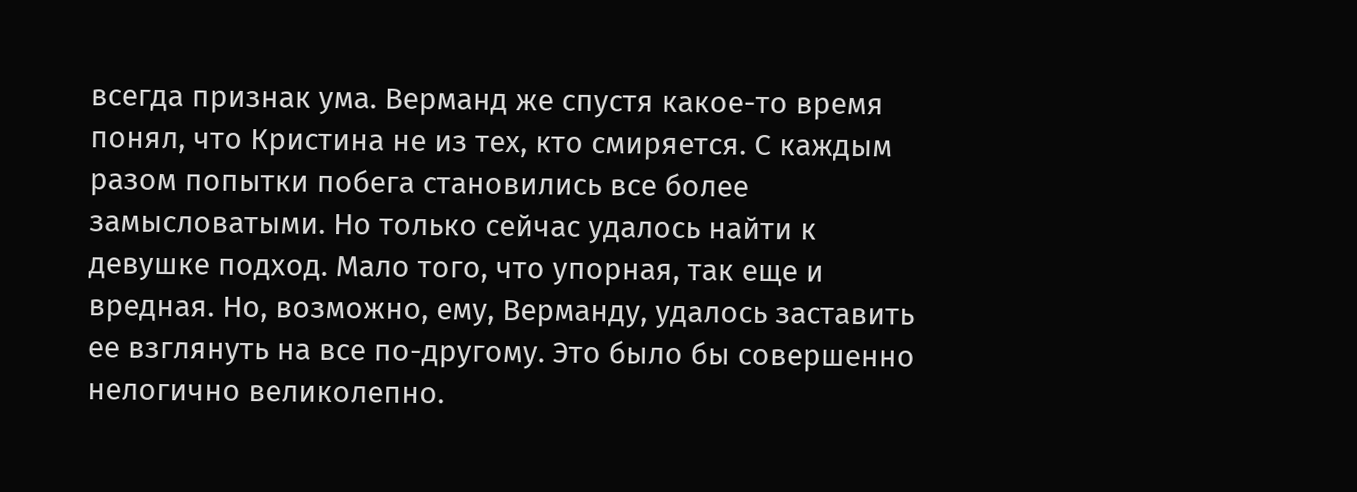всегда признак ума. Верманд же спустя какое-то время понял, что Кристина не из тех, кто смиряется. С каждым разом попытки побега становились все более замысловатыми. Но только сейчас удалось найти к девушке подход. Мало того, что упорная, так еще и вредная. Но, возможно, ему, Верманду, удалось заставить ее взглянуть на все по-другому. Это было бы совершенно нелогично великолепно.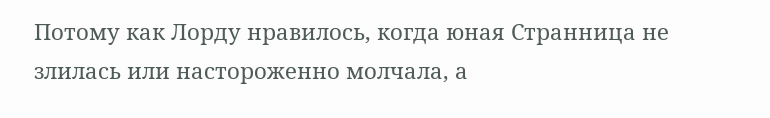Потому как Лорду нравилось, когда юная Странница не злилась или настороженно молчала, а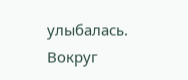улыбалась. Вокруг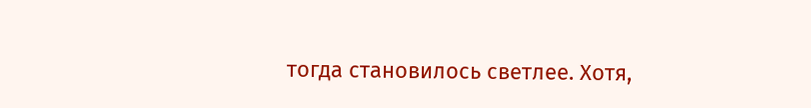тогда становилось светлее. Хотя,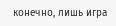конечно, лишь игра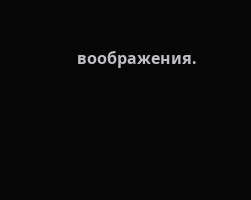воображения.